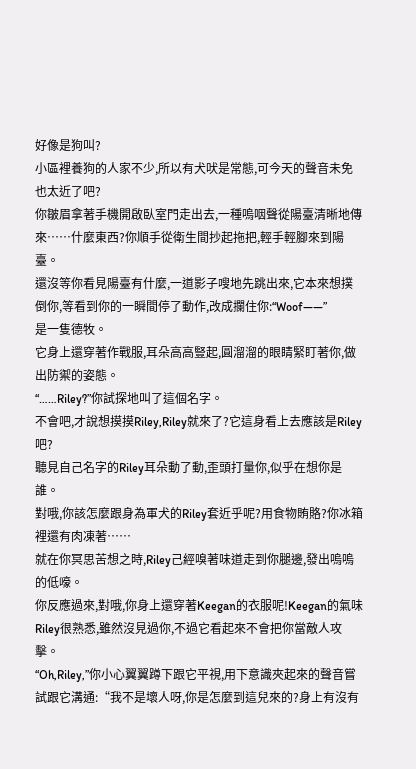好像是狗叫?
小區裡養狗的人家不少,所以有犬吠是常態,可今天的聲音未免也太近了吧?
你皺眉拿著手機開啟臥室門走出去,一種嗚咽聲從陽臺清晰地傳來……什麼東西?你順手從衛生間抄起拖把,輕手輕腳來到陽臺。
還沒等你看見陽臺有什麼,一道影子嗖地先跳出來,它本來想撲倒你,等看到你的一瞬間停了動作,改成攔住你:“Woof——”
是一隻德牧。
它身上還穿著作戰服,耳朵高高豎起,圓溜溜的眼睛緊盯著你,做出防禦的姿態。
“……Riley?”你試探地叫了這個名字。
不會吧,才說想摸摸Riley,Riley就來了?它這身看上去應該是Riley吧?
聽見自己名字的Riley耳朵動了動,歪頭打量你,似乎在想你是誰。
對哦,你該怎麼跟身為軍犬的Riley套近乎呢?用食物賄賂?你冰箱裡還有肉凍著……
就在你冥思苦想之時,Riley己經嗅著味道走到你腿邊,發出嗚嗚的低嚎。
你反應過來,對哦,你身上還穿著Keegan的衣服呢!Keegan的氣味Riley很熟悉,雖然沒見過你,不過它看起來不會把你當敵人攻擊。
“Oh,Riley,”你小心翼翼蹲下跟它平視,用下意識夾起來的聲音嘗試跟它溝通:“我不是壞人呀,你是怎麼到這兒來的?身上有沒有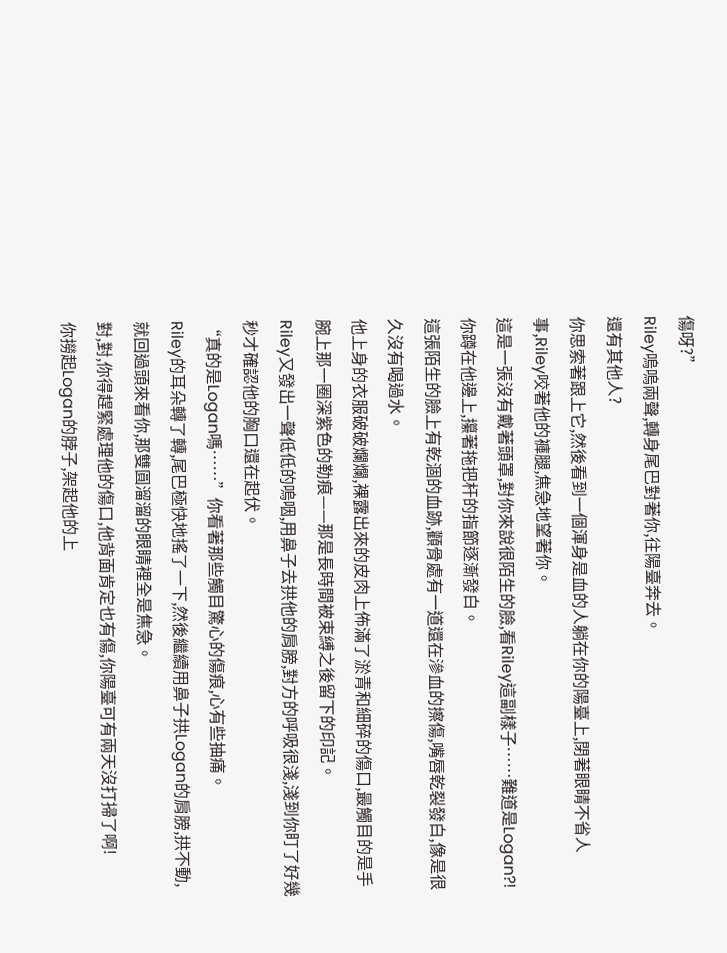傷呀?”
Riley嗚嗚兩聲,轉身尾巴對著你,往陽臺奔去。
還有其他人?
你思索著跟上它,然後看到一個渾身是血的人躺在你的陽臺上,閉著眼睛不省人事,Riley咬著他的褲腿,焦急地望著你。
這是一張沒有戴著頭罩,對你來說很陌生的臉,看Riley這副樣子……難道是Logan?!
你蹲在他邊上,攥著拖把杆的指節逐漸發白。
這張陌生的臉上有乾涸的血跡,顴骨處有一道還在滲血的擦傷,嘴唇乾裂發白,像是很久沒有喝過水。
他上身的衣服破破爛爛,裸露出來的皮肉上佈滿了淤青和細碎的傷口,最觸目的是手腕上那一圈深紫色的勒痕——那是長時間被束縛之後留下的印記。
Riley又發出一聲低低的嗚咽,用鼻子去拱他的肩膀,對方的呼吸很淺,淺到你盯了好幾秒才確認他的胸口還在起伏。
“真的是Logan嗎……”你看著那些觸目驚心的傷痕,心有些抽痛。
Riley的耳朵轉了轉,尾巴極快地搖了一下,然後繼續用鼻子拱Logan的肩膀,拱不動,就回過頭來看你,那雙圓溜溜的眼睛裡全是焦急。
對,對,你得趕緊處理他的傷口,他背面肯定也有傷,你陽臺可有兩天沒打掃了啊!
你撈起Logan的脖子,架起他的上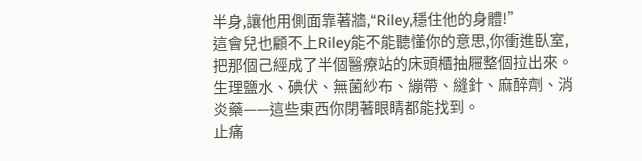半身,讓他用側面靠著牆,“Riley,穩住他的身體!”
這會兒也顧不上Riley能不能聽懂你的意思,你衝進臥室,把那個己經成了半個醫療站的床頭櫃抽屜整個拉出來。
生理鹽水、碘伏、無菌紗布、繃帶、縫針、麻醉劑、消炎藥——這些東西你閉著眼睛都能找到。
止痛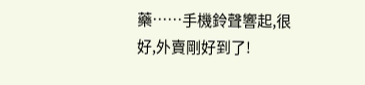藥……手機鈴聲響起,很好,外賣剛好到了!